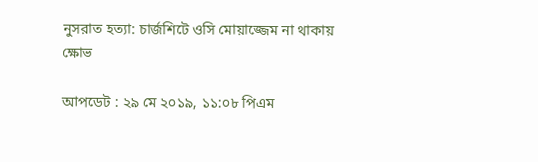নুসরাত হত্যা: চার্জশিটে ওসি মোয়াজ্জেম না থাকায় ক্ষোভ

আপডেট : ২৯ মে ২০১৯, ১১:০৮ পিএম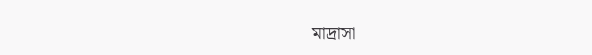মাদ্রাসা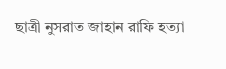ছাত্রী নুসরাত জাহান রাফি হত্যা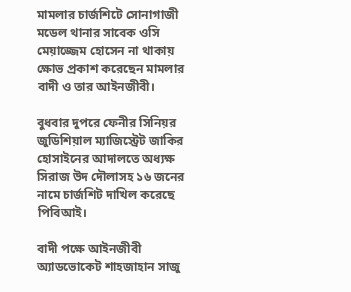মামলার চার্জশিটে সোনাগাজী মডেল থানার সাবেক ওসি মেয়াজ্জেম হোসেন না থাকায় ক্ষোভ প্রকাশ করেছেন মামলার বাদী ও তার আইনজীবী।

বুধবার দুপরে ফেনীর সিনিয়র জুডিশিয়াল ম্যাজিস্ট্রেট জাকির হোসাইনের আদালতে অধ্যক্ষ সিরাজ উদ দৌলাসহ ১৬ জনের নামে চার্জশিট দাখিল করেছে পিবিআই।

বাদী পক্ষে আইনজীবী অ্যাডভোকেট শাহজাহান সাজু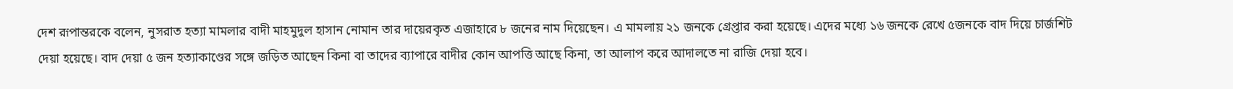দেশ রূপান্তরকে বলেন, নুসরাত হত্যা মামলার বাদী মাহমুদুল হাসান নোমান তার দায়েরকৃত এজাহারে ৮ জনের নাম দিয়েছেন। এ মামলায় ২১ জনকে গ্রেপ্তার করা হয়েছে। এদের মধ্যে ১৬ জনকে রেখে ৫জনকে বাদ দিয়ে চার্জশিট দেয়া হয়েছে। বাদ দেয়া ৫ জন হত্যাকাণ্ডের সঙ্গে জড়িত আছেন কিনা বা তাদের ব্যাপারে বাদীর কোন আপত্তি আছে কিনা, তা আলাপ করে আদালতে না রাজি দেয়া হবে।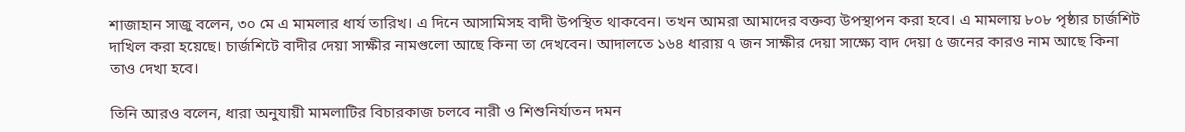শাজাহান সাজু বলেন, ৩০ মে এ মামলার ধার্য তারিখ। এ দিনে আসামিসহ বাদী উপস্থিত থাকবেন। তখন আমরা আমাদের বক্তব্য উপস্থাপন করা হবে। এ মামলায় ৮০৮ পৃষ্ঠার চার্জশিট দাখিল করা হয়েছে। চার্জশিটে বাদীর দেয়া সাক্ষীর নামগুলো আছে কিনা তা দেখবেন। আদালতে ১৬৪ ধারায় ৭ জন সাক্ষীর দেয়া সাক্ষ্যে বাদ দেয়া ৫ জনের কারও নাম আছে কিনা তাও দেখা হবে।

তিনি আরও বলেন, ধারা অনুযায়ী মামলাটির বিচারকাজ চলবে নারী ও শিশুনির্যাতন দমন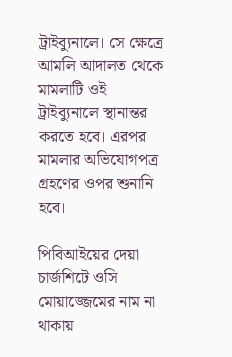ট্রাইব্যুনালে। সে ক্ষেত্রে আমলি আদালত থেকে মামলাটি ওই ট্রাইব্যুনালে স্থানান্তর করতে হবে। এরপর মামলার অভিযোগপত্র গ্রহণের ওপর শুনানি হবে।

পিবিআইয়ের দেয়া চার্জশিটে ওসি মোয়াজ্জেমের নাম না থাকায়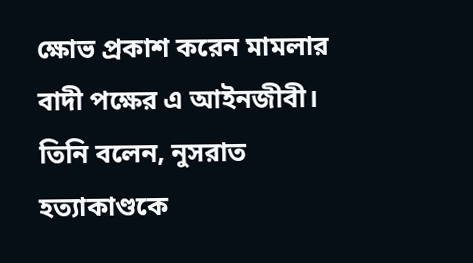ক্ষোভ প্রকাশ করেন মামলার বাদী পক্ষের এ আইনজীবী। তিনি বলেন, নুসরাত হত্যাকাণ্ডকে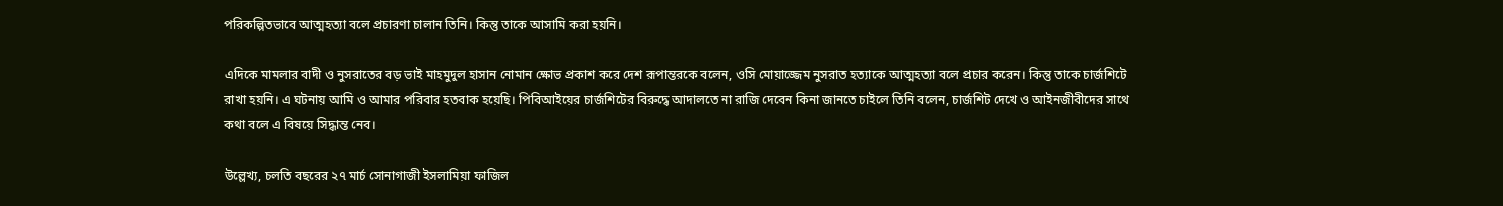পরিকল্পিতভাবে আত্মহত্যা বলে প্রচারণা চালান তিনি। কিন্তু তাকে আসামি করা হয়নি।

এদিকে মামলার বাদী ও নুসরাতের বড় ভাই মাহমুদুল হাসান নোমান ক্ষোভ প্রকাশ করে দেশ রূপান্তরকে বলেন, ওসি মোয়াজ্জেম নুসরাত হত্যাকে আত্মহত্যা বলে প্রচার করেন। কিন্তু তাকে চার্জশিটে রাখা হয়নি। এ ঘটনায় আমি ও আমার পরিবার হতবাক হয়েছি। পিবিআইয়ের চার্জশিটের বিরুদ্ধে আদালতে না রাজি দেবেন কিনা জানতে চাইলে তিনি বলেন, চার্জশিট দেখে ও আইনজীবীদের সাথে কথা বলে এ বিষয়ে সিদ্ধান্ত নেব।

উল্লেখ্য, চলতি বছরের ২৭ মার্চ সোনাগাজী ইসলামিয়া ফাজিল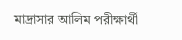মাদ্রাসার আলিম পরীক্ষার্থী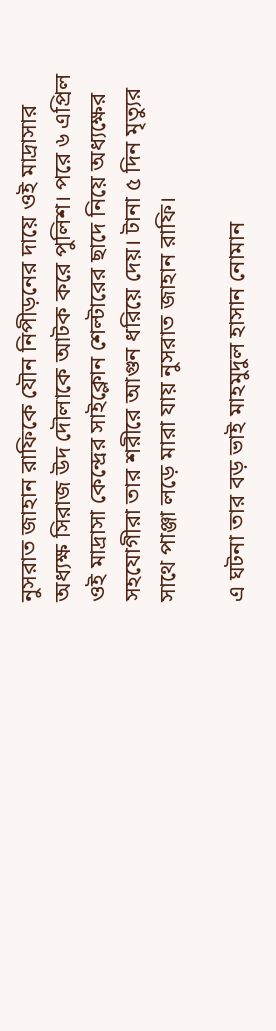নুসরাত জাহান রাফিকে যৌন নিপীড়নের দায়ে ওই মাদ্রাসার অধ্যক্ষ সিরাজ উদ দৌলাকে আটক করে পুলিশ। পরে ৬ এপ্রিল ওই মাদ্রাসা কেন্দ্রের সাইক্লোন শেল্টারের ছাদে নিয়ে অধ্যক্ষের সহযোগীরা তার শরীরে আগুন ধরিয়ে দেয়। টানা ৫ দিন মৃত্যুর সাথে পাঞ্জা লড়ে মারা যায় নুসরাত জাহান রাফি।

এ ঘটনা তার বড় ভাই মাহমুদুল হাসান নোমান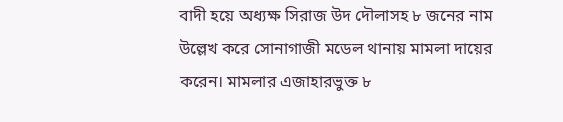বাদী হয়ে অধ্যক্ষ সিরাজ উদ দৌলাসহ ৮ জনের নাম উল্লেখ করে সোনাগাজী মডেল থানায় মামলা দায়ের করেন। মামলার এজাহারভুক্ত ৮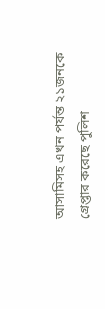আসামিসহ এখন পর্যন্ত ২১জনকে গ্রেপ্তার করেছে পুলিশ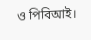ও পিবিআই।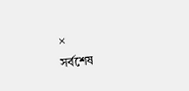×
সর্বশেষ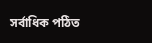সর্বাধিক পঠিত